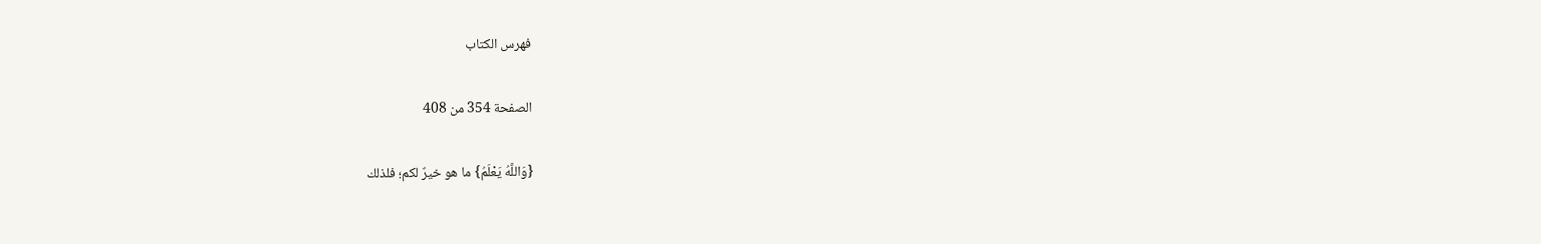فهرس الكتاب

الصفحة 354 من 408

{وَاللَّهُ يَعْلَمُ} ما هو خيرٌ لكم؛ فلذلك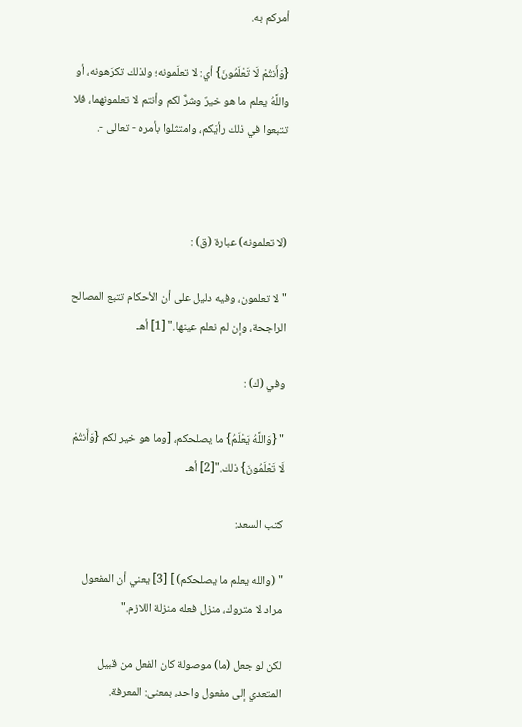أمركم به.

{وَأَنتُمْ لَا تَعْلَمُونَ} أي: لا تعلَمونه؛ ولذلك تكرَهونه، أو واللَّهُ يعلم ما هو خيرٌ وشرٌّ لكم وأنتم لا تعلمونهما، فلا تتبعوا في ذلك رأيَكم، وامتثلوا بأمره - تعالى -.



(لا تعلمونه) عبارة (ق) :

"لا تعلمون، وفيه دليل على أن الأحكام تتبع المصالح الراجحة، وإن لم نعلم عينها." [1] أهـ

وفي (ك) :

" {وَاللَّهُ يَعْلَمُ} ما يصلحكم، [وما هو خير لكم {وَأَنتُمْ لَا تَعْلَمُونَ} ذلك."[2] أهـ

كتب السعد:

" (والله يعلم ما يصلحكم) ] [3] يعني أن المفعول مراد لا متروك، منزل فعله منزلة اللازم."

لكن لو جعل (ما) موصولة كان الفعل من قبيل المتعدي إلى مفعول واحد، بمعنى: المعرفة.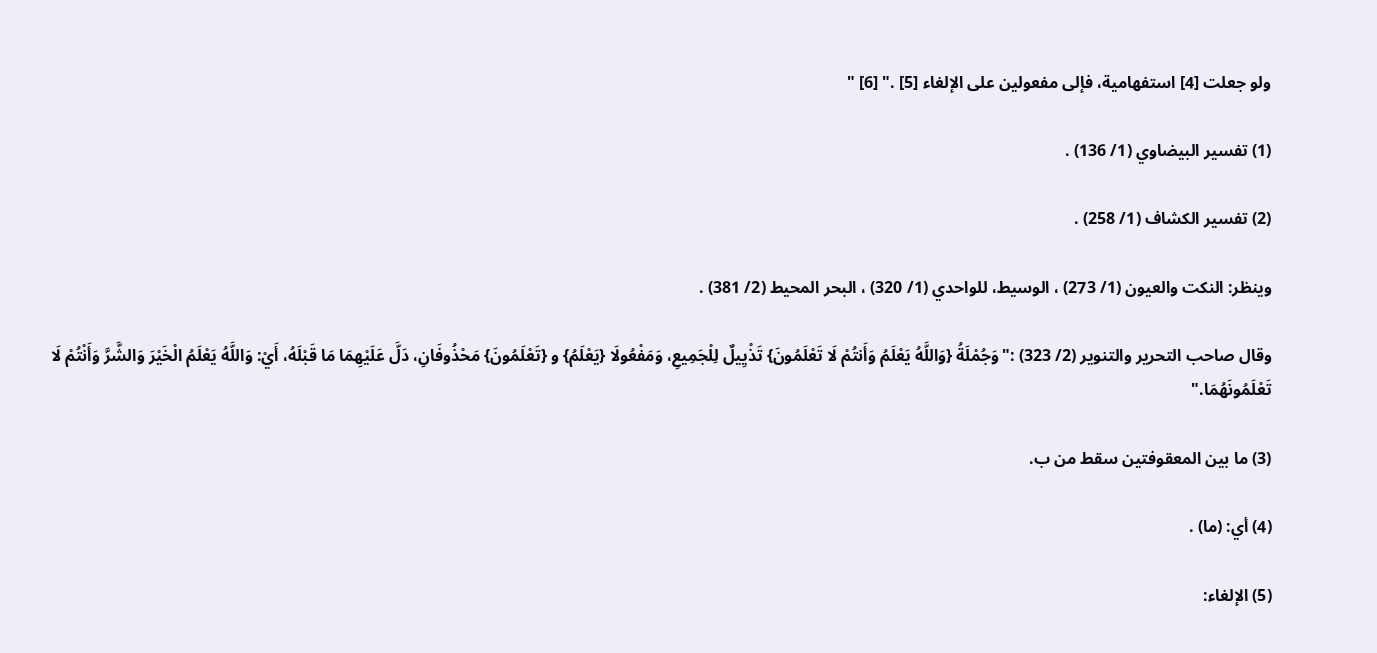ولو جعلت [4] استفهامية، فإلى مفعولين على الإلغاء [5] ." [6] "

(1) تفسير البيضاوي (1/ 136) .

(2) تفسير الكشاف (1/ 258) .

وينظر: النكت والعيون (1/ 273) ، الوسيط، للواحدي (1/ 320) ، البحر المحيط (2/ 381) .

وقال صاحب التحرير والتنوير (2/ 323) :"وَجُمْلَةُ {وَاللَّهُ يَعْلَمُ وَأَنتُمْ لَا تَعْلَمُونَ} تَذْيِيلٌ لِلْجَمِيعِ، وَمَفْعُولَا {يَعْلَمُ} و {تَعْلَمُونَ} مَحْذُوفَانِ، دَلَّ عَلَيْهِمَا مَا قَبْلَهُ، أَيْ: وَاللَّهُ يَعْلَمُ الْخَيْرَ وَالشَّرَّ وَأَنْتُمْ لَا تَعْلَمُونَهُمَا."

(3) ما بين المعقوفتين سقط من ب.

(4) أي: (ما) .

(5) الإلغاء: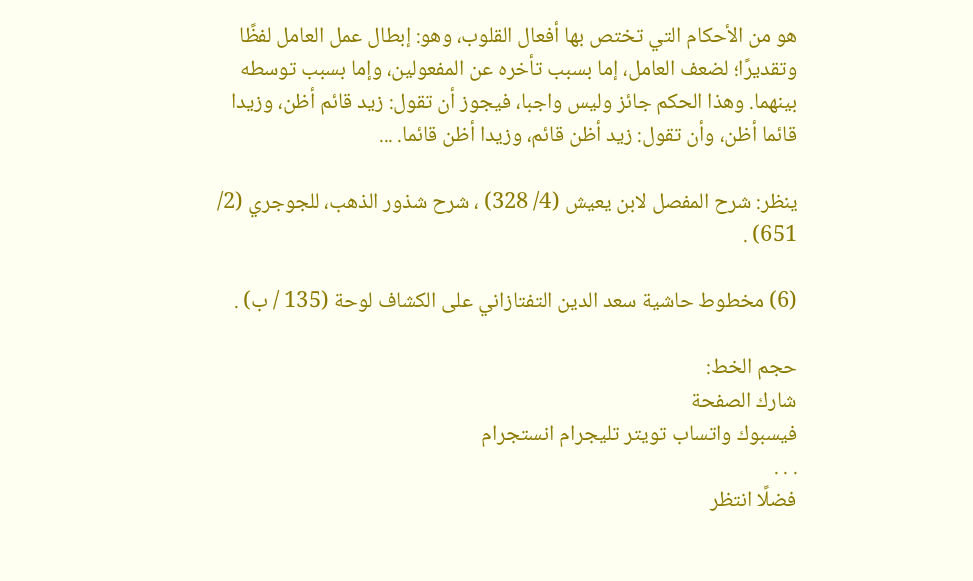هو من الأحكام التي تختص بها أفعال القلوب، وهو: إبطال عمل العامل لفظًا وتقديرًا؛ لضعف العامل، إما بسبب تأخره عن المفعولين، وإما بسبب توسطه بينهما. وهذا الحكم جائز وليس واجبا، فيجوز أن تقول: زيد قائم أظن، وزيدا قائما أظن، وأن تقول: زيد أظن قائم، وزيدا أظن قائما. ...

ينظر: شرح المفصل لابن يعيش (4/ 328) ، شرح شذور الذهب، للجوجري (2/ 651) .

(6) مخطوط حاشية سعد الدين التفتازاني على الكشاف لوحة (135 / ب) .

حجم الخط:
شارك الصفحة
فيسبوك واتساب تويتر تليجرام انستجرام
. . .
فضلًا انتظر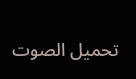تحميل الصوت